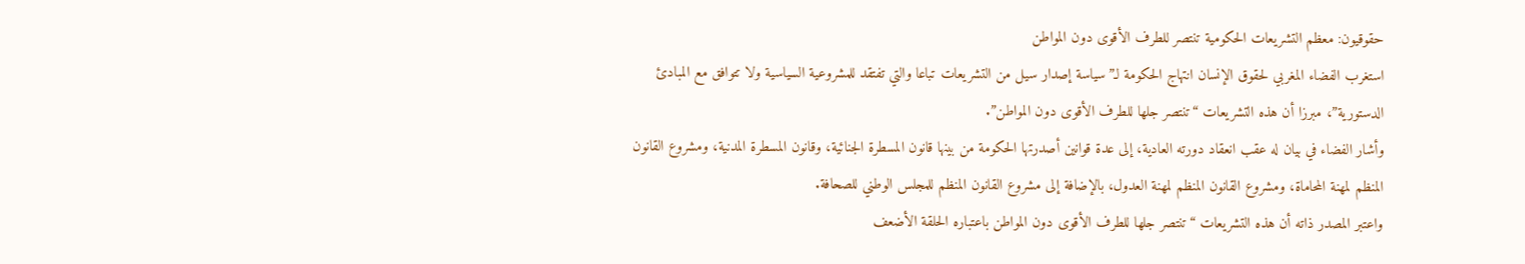حقوقيون: معظم التشريعات الحكومية تنتصر للطرف الأقوى دون المواطن
استغرب الفضاء المغربي لحقوق الإنسان انتهاج الحكومة لـ”سياسة إصدار سيل من التشريعات تباعا والتي تفتقد للمشروعية السياسية ولا تتوافق مع المبادئ الدستورية”، مبرزا أن هذه التشريعات “تنتصر جلها للطرف الأقوى دون المواطن”.
وأشار الفضاء في بيان له عقب انعقاد دورته العادية، إلى عدة قوانين أصدرتها الحكومة من بينها قانون المسطرة الجنائية، وقانون المسطرة المدنية، ومشروع القانون المنظم لمهنة المحاماة، ومشروع القانون المنظم لمهنة العدول، بالإضافة إلى مشروع القانون المنظم للمجلس الوطني للصحافة.
واعتبر المصدر ذاته أن هذه التشريعات “تنتصر جلها للطرف الأقوى دون المواطن باعتباره الحلقة الأضعف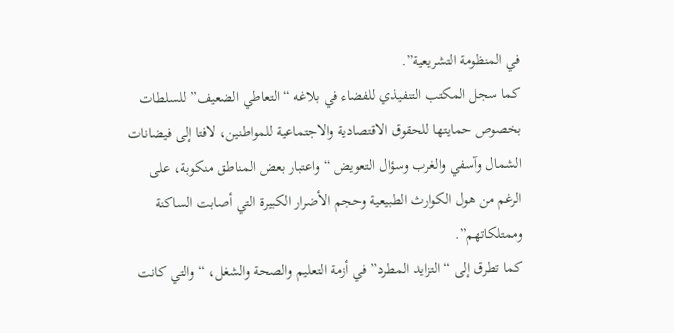في المنظومة التشريعية”.
كما سجل المكتب التنفيذي للفضاء في بلاغه “التعاطي الضعيف” للسلطات بخصوص حمايتها للحقوق الاقتصادية والاجتماعية للمواطنين، لافتا إلى فيضانات الشمال وآسفي والغرب وسؤال التعويض “واعتبار بعض المناطق منكوبة، على الرغم من هول الكوارث الطبيعية وحجم الأضرار الكبيرة التي أصابت الساكنة وممتلكاتهم”.
كما تطرق إلى “التزايد المطرد” في أزمة التعليم والصحة والشغل، “والتي كانت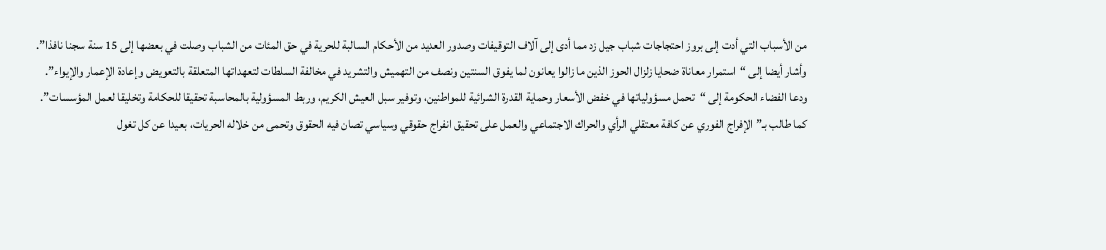من الأسباب التي أدت إلى بروز احتجاجات شباب جيل زد مما أدى إلى آلاف التوقيفات وصدور العديد من الأحكام السالبة للحرية في حق المئات من الشباب وصلت في بعضها إلى 15 سنة سجنا نافذا”.
وأشار أيضا إلى “استمرار معاناة ضحايا زلزال الحوز الذين ما زالوا يعانون لما يفوق السنتين ونصف من التهميش والتشريد في مخالفة السلطات لتعهداتها المتعلقة بالتعويض وإعادة الإعمار والإيواء”.
ودعا الفضاء الحكومة إلى “تحمل مسؤولياتها في خفض الأسعار وحماية القدرة الشرائية للمواطنين، وتوفير سبل العيش الكريم، وربط المسؤولية بالمحاسبة تحقيقا للحكامة وتخليقا لعمل المؤسسات”.
كما طالب بـ”الإفراج الفوري عن كافة معتقلي الرأي والحراك الاجتماعي والعمل على تحقيق انفراج حقوقي وسياسي تصان فيه الحقوق وتحمى من خلاله الحريات، بعيدا عن كل تغول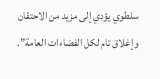سلطوي يؤدي إلى مزيد من الاحتقان وإغلاق تام لكل الفضاءات العامة”.